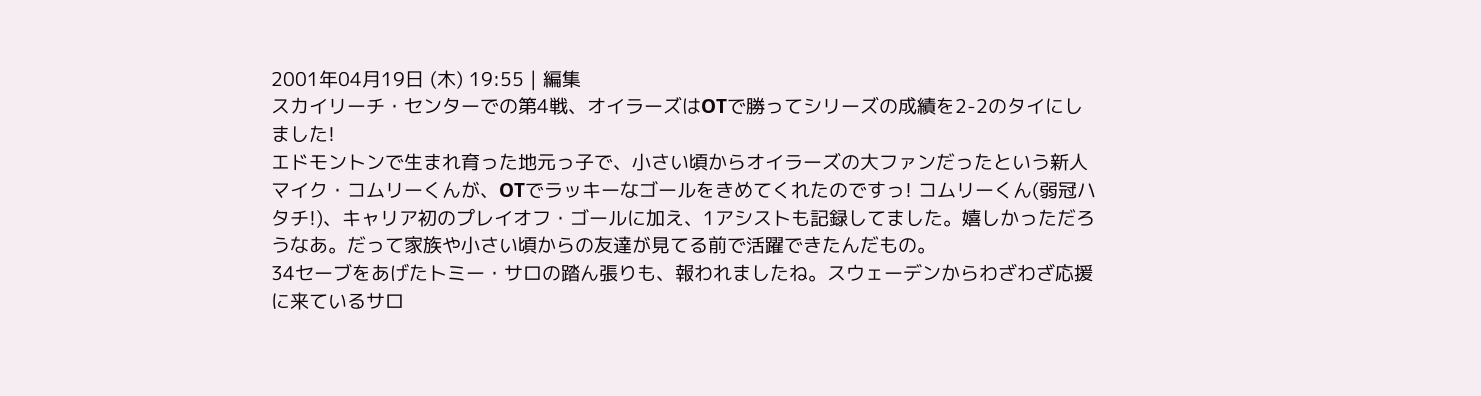2001年04月19日 (木) 19:55 | 編集
スカイリーチ・センターでの第4戦、オイラーズはOTで勝ってシリーズの成績を2-2のタイにしました!
エドモントンで生まれ育った地元っ子で、小さい頃からオイラーズの大ファンだったという新人マイク・コムリーくんが、OTでラッキーなゴールをきめてくれたのですっ! コムリーくん(弱冠ハタチ!)、キャリア初のプレイオフ・ゴールに加え、1アシストも記録してました。嬉しかっただろうなあ。だって家族や小さい頃からの友達が見てる前で活躍できたんだもの。
34セーブをあげたトミー・サロの踏ん張りも、報われましたね。スウェーデンからわざわざ応援に来ているサロ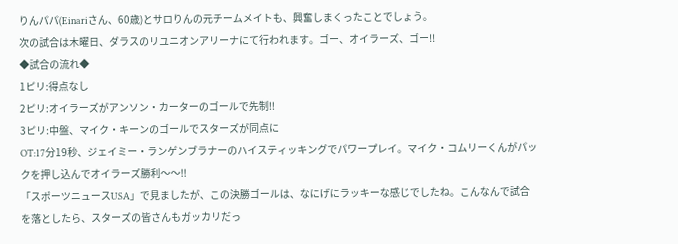りんパパ(Einariさん、60歳)とサロりんの元チームメイトも、興奮しまくったことでしょう。
次の試合は木曜日、ダラスのリユニオンアリーナにて行われます。ゴー、オイラーズ、ゴー!!
◆試合の流れ◆
1ピリ:得点なし
2ピリ:オイラーズがアンソン・カーターのゴールで先制!!
3ピリ:中盤、マイク・キーンのゴールでスターズが同点に
OT:17分19秒、ジェイミー・ランゲンブラナーのハイスティッキングでパワープレイ。マイク・コムリーくんがパックを押し込んでオイラーズ勝利〜〜!!
「スポーツニュースUSA」で見ましたが、この決勝ゴールは、なにげにラッキーな感じでしたね。こんなんで試合を落としたら、スターズの皆さんもガッカリだっ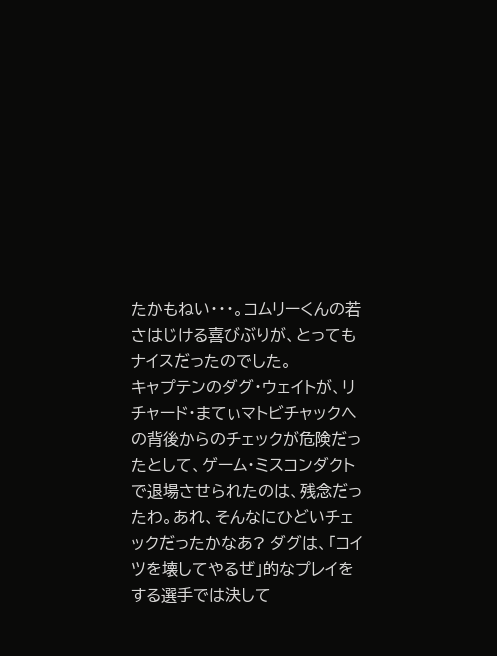たかもねい・・・。コムリーくんの若さはじける喜びぶりが、とってもナイスだったのでした。
キャプテンのダグ・ウェイトが、リチャード・まてぃマトビチャックへの背後からのチェックが危険だったとして、ゲーム・ミスコンダクトで退場させられたのは、残念だったわ。あれ、そんなにひどいチェックだったかなあ? ダグは、「コイツを壊してやるぜ」的なプレイをする選手では決して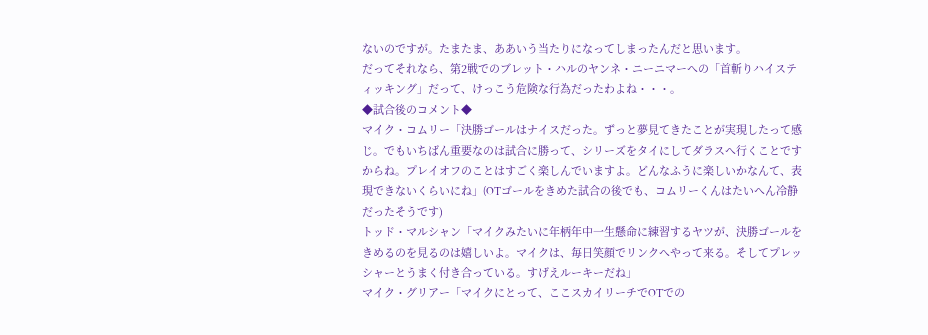ないのですが。たまたま、ああいう当たりになってしまったんだと思います。
だってそれなら、第2戦でのブレット・ハルのヤンネ・ニーニマーへの「首斬りハイスティッキング」だって、けっこう危険な行為だったわよね・・・。
◆試合後のコメント◆
マイク・コムリー「決勝ゴールはナイスだった。ずっと夢見てきたことが実現したって感じ。でもいちばん重要なのは試合に勝って、シリーズをタイにしてダラスへ行くことですからね。プレイオフのことはすごく楽しんでいますよ。どんなふうに楽しいかなんて、表現できないくらいにね」(OTゴールをきめた試合の後でも、コムリーくんはたいへん冷静だったそうです)
トッド・マルシャン「マイクみたいに年柄年中一生懸命に練習するヤツが、決勝ゴールをきめるのを見るのは嬉しいよ。マイクは、毎日笑顔でリンクへやって来る。そしてプレッシャーとうまく付き合っている。すげえルーキーだね」
マイク・グリアー「マイクにとって、ここスカイリーチでOTでの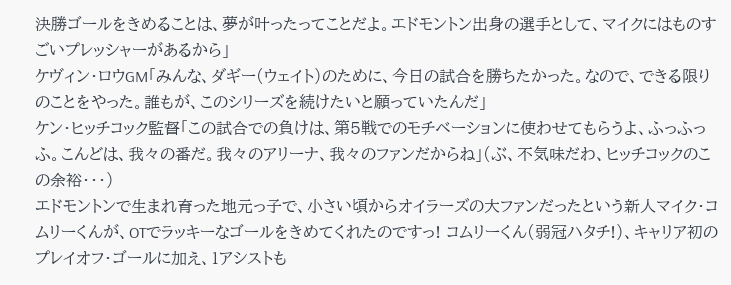決勝ゴールをきめることは、夢が叶ったってことだよ。エドモントン出身の選手として、マイクにはものすごいプレッシャーがあるから」
ケヴィン・ロウGM「みんな、ダギー(ウェイト)のために、今日の試合を勝ちたかった。なので、できる限りのことをやった。誰もが、このシリーズを続けたいと願っていたんだ」
ケン・ヒッチコック監督「この試合での負けは、第5戦でのモチベーションに使わせてもらうよ、ふっふっふ。こんどは、我々の番だ。我々のアリーナ、我々のファンだからね」(ぶ、不気味だわ、ヒッチコックのこの余裕・・・)
エドモントンで生まれ育った地元っ子で、小さい頃からオイラーズの大ファンだったという新人マイク・コムリーくんが、OTでラッキーなゴールをきめてくれたのですっ! コムリーくん(弱冠ハタチ!)、キャリア初のプレイオフ・ゴールに加え、1アシストも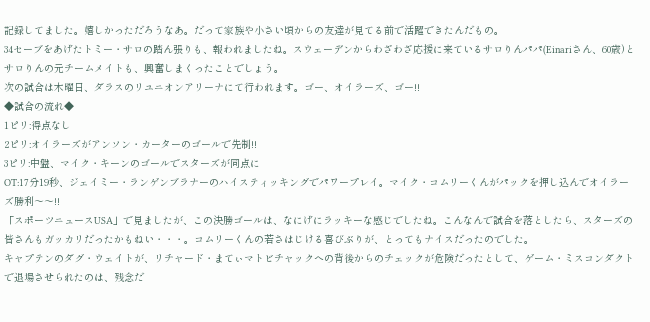記録してました。嬉しかっただろうなあ。だって家族や小さい頃からの友達が見てる前で活躍できたんだもの。
34セーブをあげたトミー・サロの踏ん張りも、報われましたね。スウェーデンからわざわざ応援に来ているサロりんパパ(Einariさん、60歳)とサロりんの元チームメイトも、興奮しまくったことでしょう。
次の試合は木曜日、ダラスのリユニオンアリーナにて行われます。ゴー、オイラーズ、ゴー!!
◆試合の流れ◆
1ピリ:得点なし
2ピリ:オイラーズがアンソン・カーターのゴールで先制!!
3ピリ:中盤、マイク・キーンのゴールでスターズが同点に
OT:17分19秒、ジェイミー・ランゲンブラナーのハイスティッキングでパワープレイ。マイク・コムリーくんがパックを押し込んでオイラーズ勝利〜〜!!
「スポーツニュースUSA」で見ましたが、この決勝ゴールは、なにげにラッキーな感じでしたね。こんなんで試合を落としたら、スターズの皆さんもガッカリだったかもねい・・・。コムリーくんの若さはじける喜びぶりが、とってもナイスだったのでした。
キャプテンのダグ・ウェイトが、リチャード・まてぃマトビチャックへの背後からのチェックが危険だったとして、ゲーム・ミスコンダクトで退場させられたのは、残念だ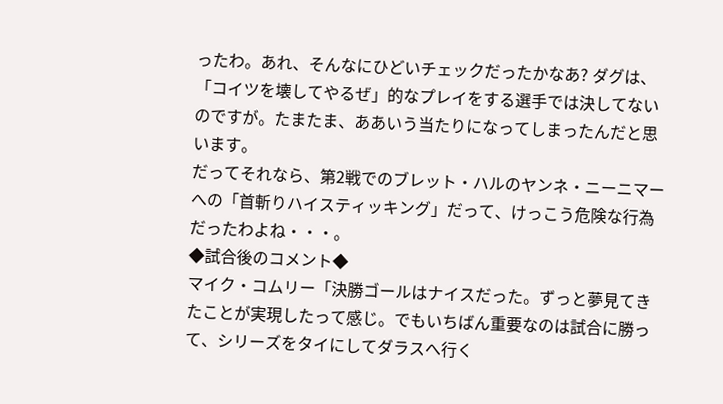ったわ。あれ、そんなにひどいチェックだったかなあ? ダグは、「コイツを壊してやるぜ」的なプレイをする選手では決してないのですが。たまたま、ああいう当たりになってしまったんだと思います。
だってそれなら、第2戦でのブレット・ハルのヤンネ・ニーニマーへの「首斬りハイスティッキング」だって、けっこう危険な行為だったわよね・・・。
◆試合後のコメント◆
マイク・コムリー「決勝ゴールはナイスだった。ずっと夢見てきたことが実現したって感じ。でもいちばん重要なのは試合に勝って、シリーズをタイにしてダラスへ行く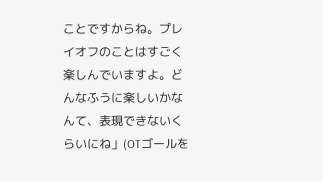ことですからね。プレイオフのことはすごく楽しんでいますよ。どんなふうに楽しいかなんて、表現できないくらいにね」(OTゴールを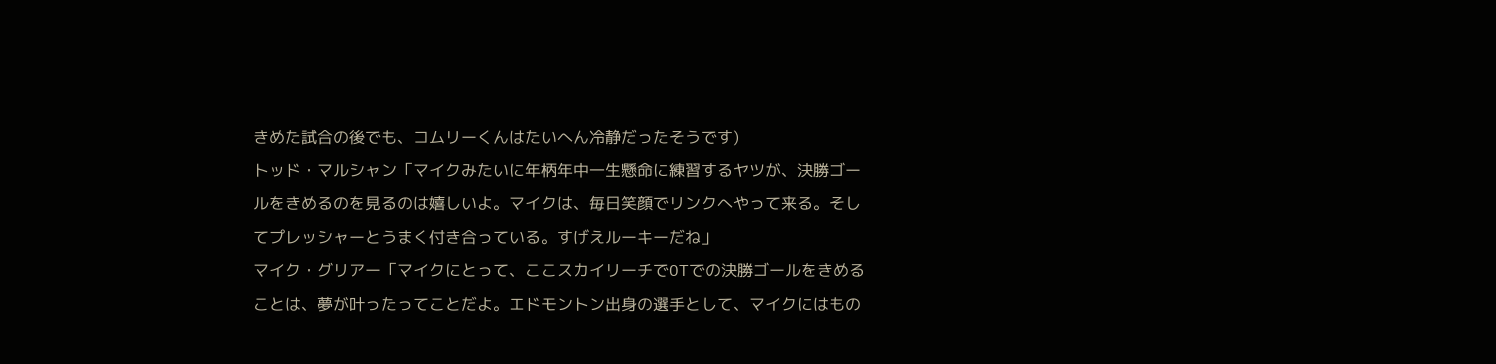きめた試合の後でも、コムリーくんはたいへん冷静だったそうです)
トッド・マルシャン「マイクみたいに年柄年中一生懸命に練習するヤツが、決勝ゴールをきめるのを見るのは嬉しいよ。マイクは、毎日笑顔でリンクへやって来る。そしてプレッシャーとうまく付き合っている。すげえルーキーだね」
マイク・グリアー「マイクにとって、ここスカイリーチでOTでの決勝ゴールをきめることは、夢が叶ったってことだよ。エドモントン出身の選手として、マイクにはもの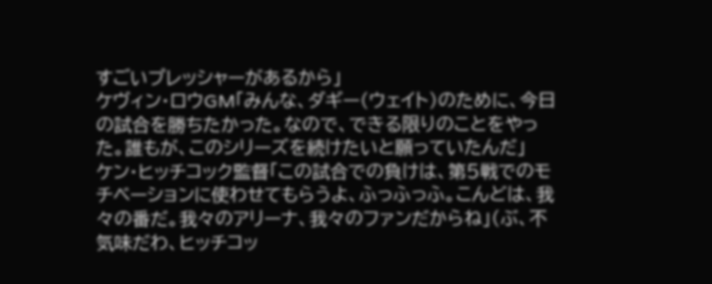すごいプレッシャーがあるから」
ケヴィン・ロウGM「みんな、ダギー(ウェイト)のために、今日の試合を勝ちたかった。なので、できる限りのことをやった。誰もが、このシリーズを続けたいと願っていたんだ」
ケン・ヒッチコック監督「この試合での負けは、第5戦でのモチベーションに使わせてもらうよ、ふっふっふ。こんどは、我々の番だ。我々のアリーナ、我々のファンだからね」(ぶ、不気味だわ、ヒッチコッ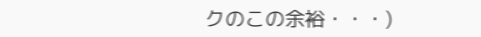クのこの余裕・・・)